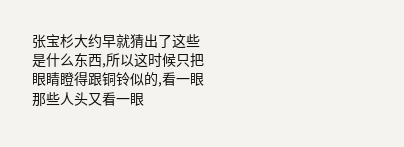张宝杉大约早就猜出了这些是什么东西,所以这时候只把眼睛瞪得跟铜铃似的,看一眼那些人头又看一眼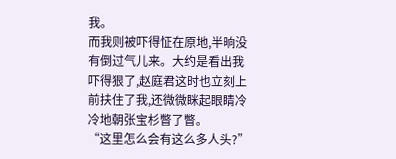我。
而我则被吓得怔在原地,半晌没有倒过气儿来。大约是看出我吓得狠了,赵庭君这时也立刻上前扶住了我,还微微眯起眼睛冷冷地朝张宝杉瞥了瞥。
“这里怎么会有这么多人头?”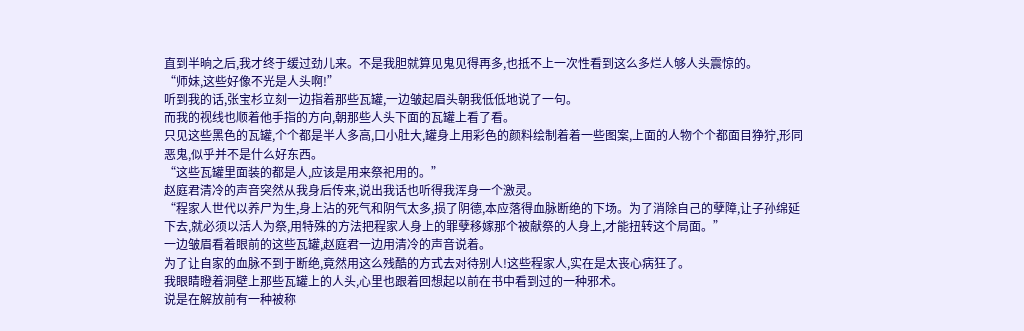直到半晌之后,我才终于缓过劲儿来。不是我胆就算见鬼见得再多,也抵不上一次性看到这么多烂人够人头震惊的。
“师妹,这些好像不光是人头啊!”
听到我的话,张宝杉立刻一边指着那些瓦罐,一边皱起眉头朝我低低地说了一句。
而我的视线也顺着他手指的方向,朝那些人头下面的瓦罐上看了看。
只见这些黑色的瓦罐,个个都是半人多高,口小肚大,罐身上用彩色的颜料绘制着着一些图案,上面的人物个个都面目狰狞,形同恶鬼,似乎并不是什么好东西。
“这些瓦罐里面装的都是人,应该是用来祭祀用的。”
赵庭君清冷的声音突然从我身后传来,说出我话也听得我浑身一个激灵。
“程家人世代以养尸为生,身上沾的死气和阴气太多,损了阴德,本应落得血脉断绝的下场。为了消除自己的孽障,让子孙绵延下去,就必须以活人为祭,用特殊的方法把程家人身上的罪孽移嫁那个被献祭的人身上,才能扭转这个局面。”
一边皱眉看着眼前的这些瓦罐,赵庭君一边用清冷的声音说着。
为了让自家的血脉不到于断绝,竟然用这么残酷的方式去对待别人!这些程家人,实在是太丧心病狂了。
我眼睛瞪着洞壁上那些瓦罐上的人头,心里也跟着回想起以前在书中看到过的一种邪术。
说是在解放前有一种被称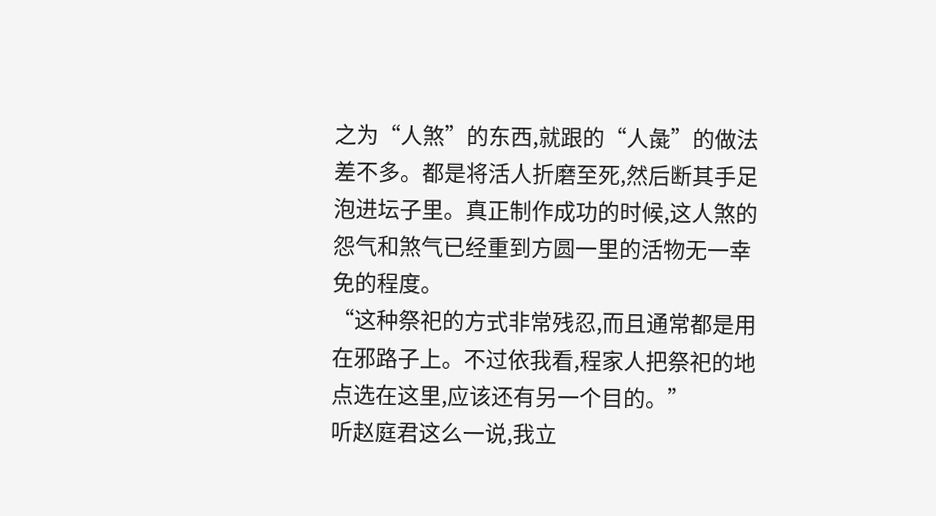之为“人煞”的东西,就跟的“人彘”的做法差不多。都是将活人折磨至死,然后断其手足泡进坛子里。真正制作成功的时候,这人煞的怨气和煞气已经重到方圆一里的活物无一幸免的程度。
“这种祭祀的方式非常残忍,而且通常都是用在邪路子上。不过依我看,程家人把祭祀的地点选在这里,应该还有另一个目的。”
听赵庭君这么一说,我立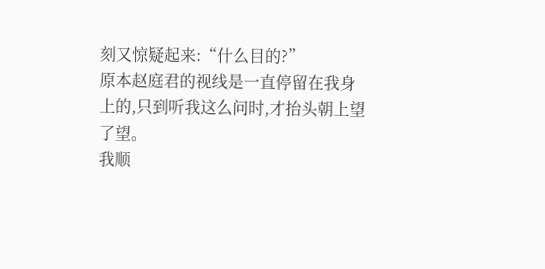刻又惊疑起来:“什么目的?”
原本赵庭君的视线是一直停留在我身上的,只到听我这么问时,才抬头朝上望了望。
我顺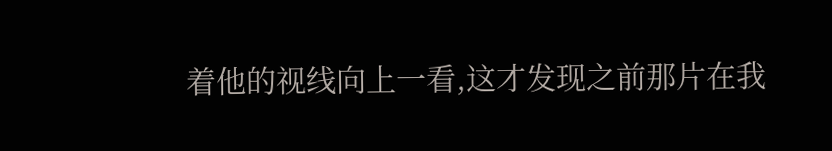着他的视线向上一看,这才发现之前那片在我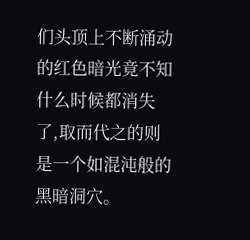们头顶上不断涌动的红色暗光竟不知什么时候都消失了,取而代之的则是一个如混沌般的黑暗洞穴。